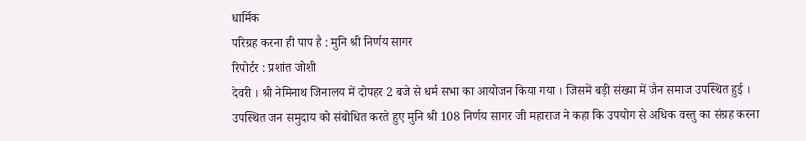धार्मिक
परिग्रह करना ही पाप है : मुनि श्री निर्णय सागर
रिपोर्टर : प्रशांत जोशी
देवरी । श्री नेमिनाथ जिनालय में दोपहर 2 बजे से धर्म सभा का आयोजन किया गया । जिसमें बड़ी संख्या में जैन समाज उपस्थित हुई । उपस्थित जन समुदाय को संबोधित करते हुए मुनि श्री 108 निर्णय सागर जी महाराज ने कहा कि उपयोग से अधिक वस्तु का संग्रह करना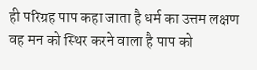ही परिग्रह पाप कहा जाता है धर्म का उत्तम लक्षण वह मन को स्थिर करने वाला है पाप को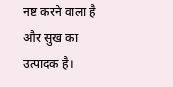नष्ट करने वाला है और सुख का उत्पादक है।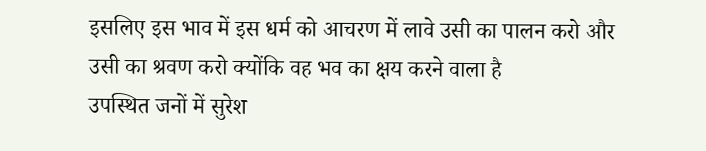इसलिए इस भाव में इस धर्म को आचरण में लावे उसी का पालन करो और उसी का श्रवण करो क्योंकि वह भव का क्षय करने वाला है
उपस्थित जनों में सुरेश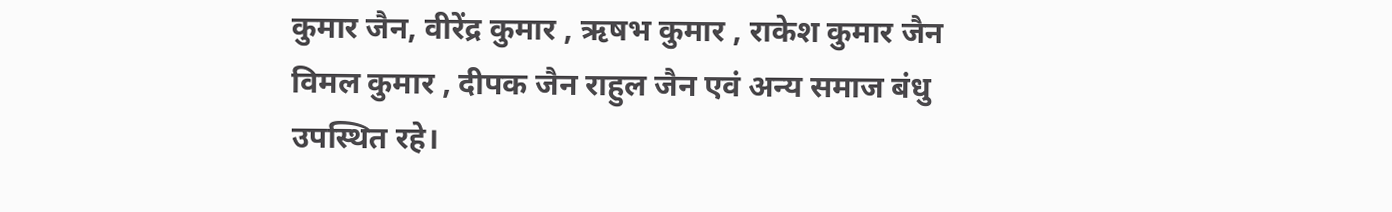कुमार जैन, वीरेंद्र कुमार , ऋषभ कुमार , राकेश कुमार जैन विमल कुमार , दीपक जैन राहुल जैन एवं अन्य समाज बंधु उपस्थित रहे।